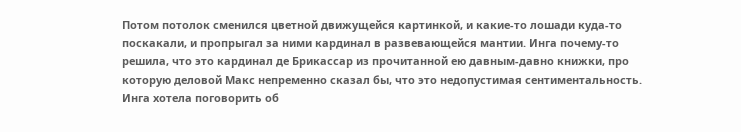Потом потолок сменился цветной движущейся картинкой, и какие-то лошади куда-то поскакали, и пропрыгал за ними кардинал в развевающейся мантии. Инга почему-то решила, что это кардинал де Брикассар из прочитанной ею давным-давно книжки, про которую деловой Макс непременно сказал бы, что это недопустимая сентиментальность. Инга хотела поговорить об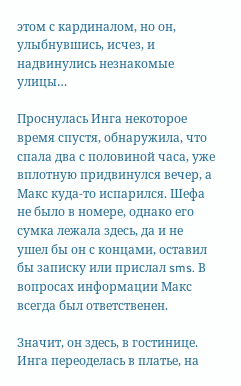этом с кардиналом, но он, улыбнувшись, исчез, и надвинулись незнакомые улицы…

Проснулась Инга некоторое время спустя, обнаружила, что спала два с половиной часа, уже вплотную придвинулся вечер, а Макс куда-то испарился. Шефа не было в номере, однако его сумка лежала здесь, да и не ушел бы он с концами, оставил бы записку или прислал sms. В вопросах информации Макс всегда был ответственен.

Значит, он здесь, в гостинице. Инга переоделась в платье, на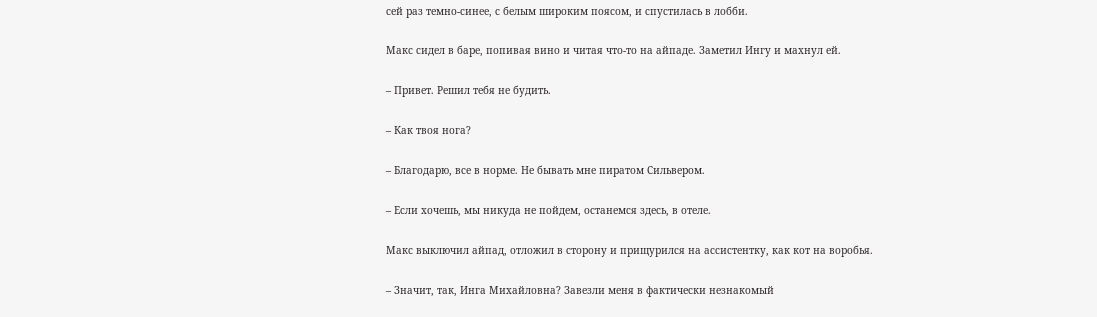сей раз темно-синее, с белым широким поясом, и спустилась в лобби.

Макс сидел в баре, попивая вино и читая что-то на айпаде. Заметил Ингу и махнул ей.

– Привет. Решил тебя не будить.

– Как твоя нога?

– Благодарю, все в норме. Не бывать мне пиратом Сильвером.

– Если хочешь, мы никуда не пойдем, останемся здесь, в отеле.

Макс выключил айпад, отложил в сторону и прищурился на ассистентку, как кот на воробья.

– Значит, так, Инга Михайловна? Завезли меня в фактически незнакомый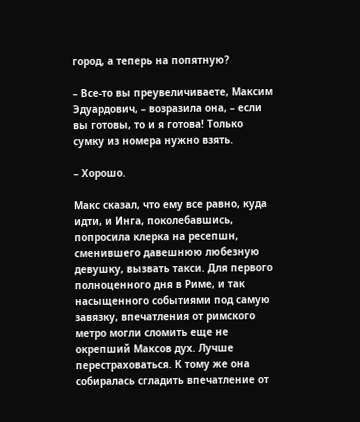город, а теперь на попятную?

– Все-то вы преувеличиваете, Максим Эдуардович, – возразила она, – если вы готовы, то и я готова! Только сумку из номера нужно взять.

– Хорошо.

Макс сказал, что ему все равно, куда идти, и Инга, поколебавшись, попросила клерка на ресепшн, сменившего давешнюю любезную девушку, вызвать такси. Для первого полноценного дня в Риме, и так насыщенного событиями под самую завязку, впечатления от римского метро могли сломить еще не окрепший Максов дух. Лучше перестраховаться. К тому же она собиралась сгладить впечатление от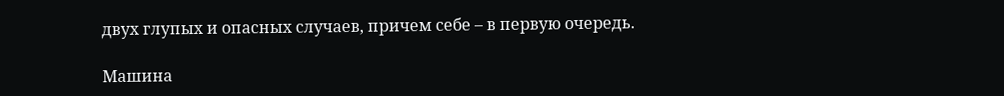двух глупых и опасных случаев, причем себе – в первую очередь.

Машина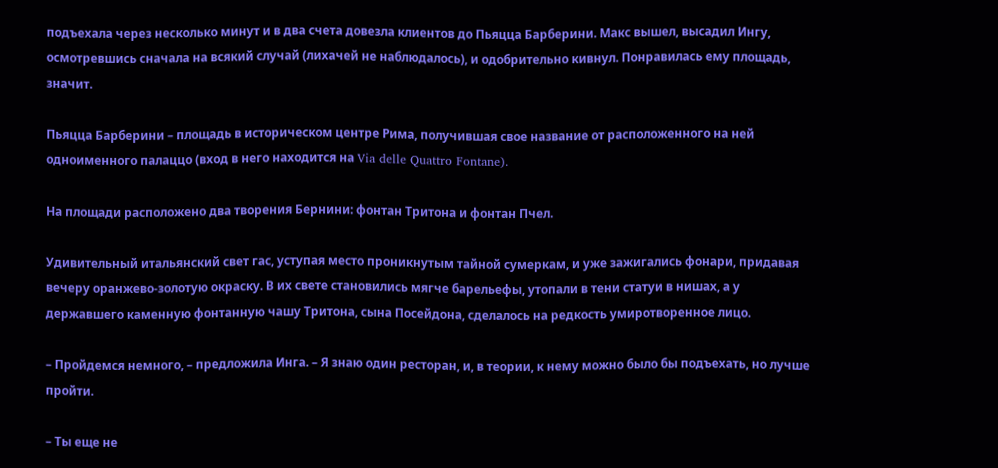подъехала через несколько минут и в два счета довезла клиентов до Пьяцца Барберини. Макс вышел, высадил Ингу, осмотревшись сначала на всякий случай (лихачей не наблюдалось), и одобрительно кивнул. Понравилась ему площадь, значит.

Пьяцца Барберини – площадь в историческом центре Рима, получившая свое название от расположенного на ней одноименного палаццо (вход в него находится на Via delle Quattro Fontane).

На площади расположено два творения Бернини: фонтан Тритона и фонтан Пчел.

Удивительный итальянский свет гас, уступая место проникнутым тайной сумеркам, и уже зажигались фонари, придавая вечеру оранжево-золотую окраску. В их свете становились мягче барельефы, утопали в тени статуи в нишах, а у державшего каменную фонтанную чашу Тритона, сына Посейдона, сделалось на редкость умиротворенное лицо.

– Пройдемся немного, – предложила Инга. – Я знаю один ресторан, и, в теории, к нему можно было бы подъехать, но лучше пройти.

– Ты еще не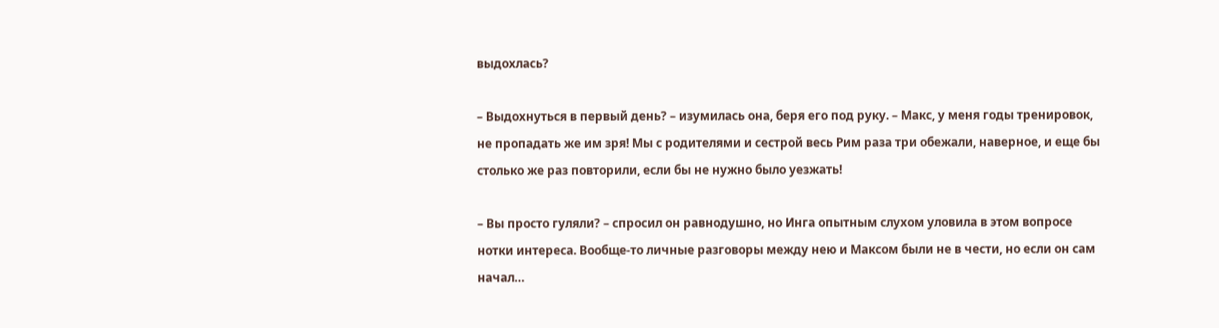выдохлась?

– Выдохнуться в первый день? – изумилась она, беря его под руку. – Макс, у меня годы тренировок, не пропадать же им зря! Мы с родителями и сестрой весь Рим раза три обежали, наверное, и еще бы столько же раз повторили, если бы не нужно было уезжать!

– Вы просто гуляли? – спросил он равнодушно, но Инга опытным слухом уловила в этом вопросе нотки интереса. Вообще-то личные разговоры между нею и Максом были не в чести, но если он сам начал…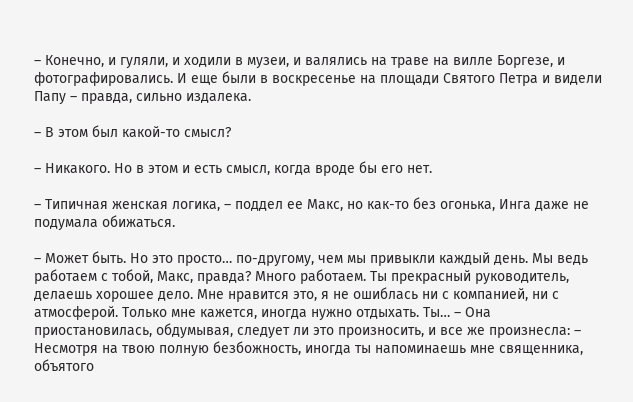– Конечно, и гуляли, и ходили в музеи, и валялись на траве на вилле Боргезе, и фотографировались. И еще были в воскресенье на площади Святого Петра и видели Папу – правда, сильно издалека.

– В этом был какой-то смысл?

– Никакого. Но в этом и есть смысл, когда вроде бы его нет.

– Типичная женская логика, – поддел ее Макс, но как-то без огонька, Инга даже не подумала обижаться.

– Может быть. Но это просто… по-другому, чем мы привыкли каждый день. Мы ведь работаем с тобой, Макс, правда? Много работаем. Ты прекрасный руководитель, делаешь хорошее дело. Мне нравится это, я не ошиблась ни с компанией, ни с атмосферой. Только мне кажется, иногда нужно отдыхать. Ты… – Она приостановилась, обдумывая, следует ли это произносить, и все же произнесла: – Несмотря на твою полную безбожность, иногда ты напоминаешь мне священника, объятого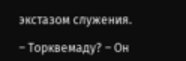экстазом служения.

– Торквемаду? – Он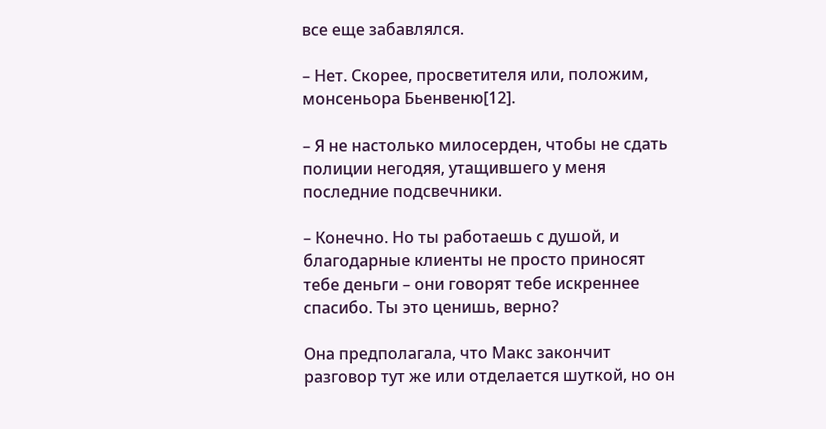все еще забавлялся.

– Нет. Скорее, просветителя или, положим, монсеньора Бьенвеню[12].

– Я не настолько милосерден, чтобы не сдать полиции негодяя, утащившего у меня последние подсвечники.

– Конечно. Но ты работаешь с душой, и благодарные клиенты не просто приносят тебе деньги – они говорят тебе искреннее спасибо. Ты это ценишь, верно?

Она предполагала, что Макс закончит разговор тут же или отделается шуткой, но он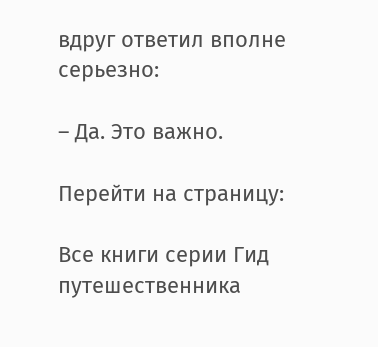вдруг ответил вполне серьезно:

– Да. Это важно.

Перейти на страницу:

Все книги серии Гид путешественника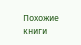Похожие книги